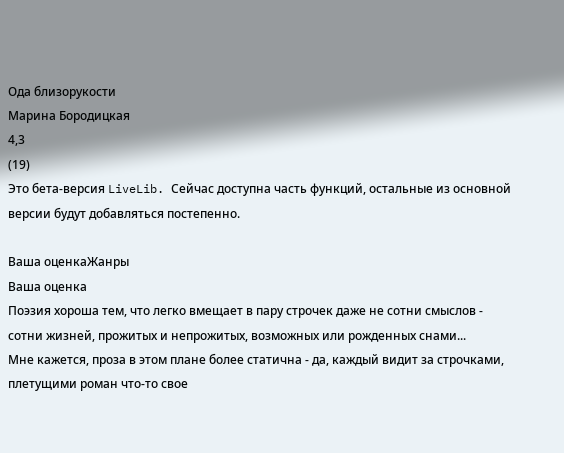Ода близорукости
Марина Бородицкая
4,3
(19)
Это бета-версия LiveLib. Сейчас доступна часть функций, остальные из основной версии будут добавляться постепенно.

Ваша оценкаЖанры
Ваша оценка
Поэзия хороша тем, что легко вмещает в пару строчек даже не сотни смыслов - сотни жизней, прожитых и непрожитых, возможных или рожденных снами...
Мне кажется, проза в этом плане более статична - да, каждый видит за строчками, плетущими роман что-то свое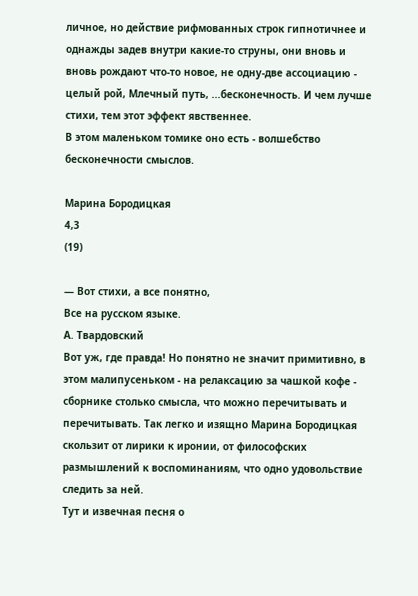личное, но действие рифмованных строк гипнотичнее и однажды задев внутри какие-то струны, они вновь и вновь рождают что-то новое, не одну-две ассоциацию - целый рой, Млечный путь, ...бесконечность. И чем лучше стихи, тем этот эффект явственнее.
В этом маленьком томике оно есть - волшебство бесконечности смыслов.

Марина Бородицкая
4,3
(19)

— Вот стихи, а все понятно,
Все на русском языке.
А. Твардовский
Вот уж, где правда! Но понятно не значит примитивно, в этом малипусеньком - на релаксацию за чашкой кофе - сборнике столько смысла, что можно перечитывать и перечитывать. Так легко и изящно Марина Бородицкая скользит от лирики к иронии, от философских размышлений к воспоминаниям, что одно удовольствие следить за ней.
Тут и извечная песня о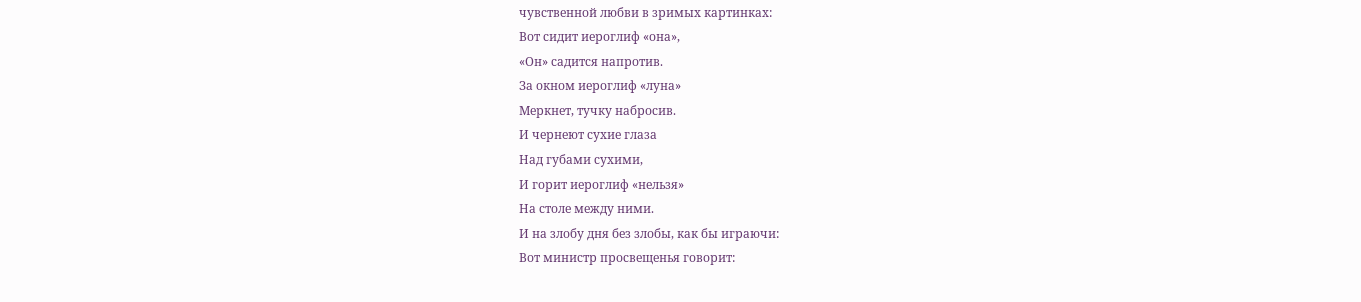чувственной любви в зримых картинках:
Вот сидит иероглиф «она»,
«Он» садится напротив.
За окном иероглиф «луна»
Меркнет, тучку набросив.
И чернеют сухие глаза
Над губами сухими,
И горит иероглиф «нельзя»
На столе между ними.
И на злобу дня без злобы, как бы играючи:
Вот министр просвещенья говорит: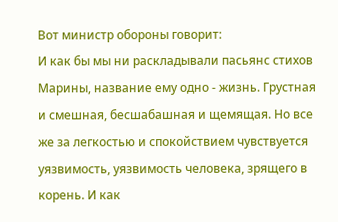Вот министр обороны говорит:
И как бы мы ни раскладывали пасьянс стихов Марины, название ему одно - жизнь. Грустная и смешная, бесшабашная и щемящая. Но все же за легкостью и спокойствием чувствуется уязвимость, уязвимость человека, зрящего в корень. И как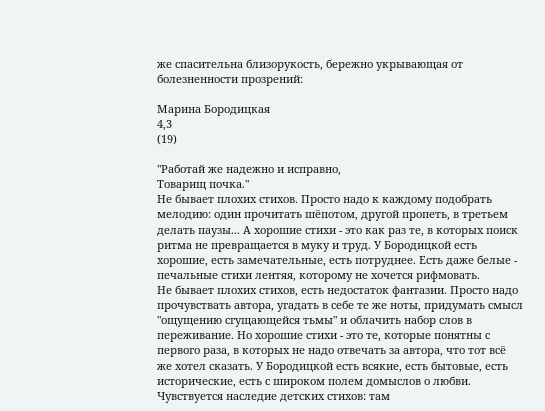же спасительна близорукость, бережно укрывающая от болезненности прозрений:

Марина Бородицкая
4,3
(19)

"Работай же надежно и исправно,
Товарищ почка."
Не бывает плохих стихов. Просто надо к каждому подобрать мелодию: один прочитать шёпотом, другой пропеть, в третьем делать паузы... А хорошие стихи - это как раз те, в которых поиск ритма не превращается в муку и труд. У Бородицкой есть хорошие, есть замечательные, есть потруднее. Есть даже белые - печальные стихи лентяя, которому не хочется рифмовать.
Не бывает плохих стихов, есть недостаток фантазии. Просто надо прочувствать автора, угадать в себе те же ноты, придумать смысл "ощущению сгущающейся тьмы" и облачить набор слов в переживание. Но хорошие стихи - это те, которые понятны с первого раза, в которых не надо отвечать за автора, что тот всё же хотел сказать. У Бородицкой есть всякие, есть бытовые, есть исторические, есть с широком полем домыслов о любви. Чувствуется наследие детских стихов: там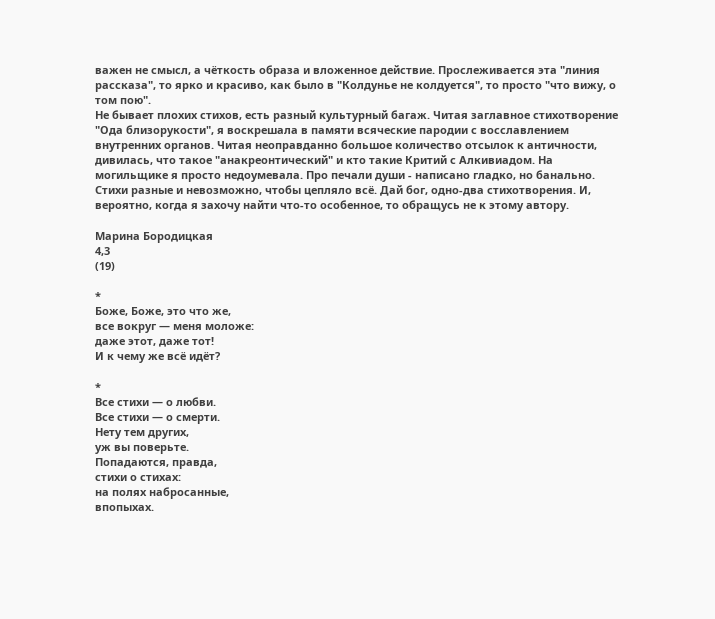важен не смысл, а чёткость образа и вложенное действие. Прослеживается эта "линия рассказа", то ярко и красиво, как было в "Колдунье не колдуется", то просто "что вижу, о том пою".
Не бывает плохих стихов, есть разный культурный багаж. Читая заглавное стихотворение "Ода близорукости", я воскрешала в памяти всяческие пародии с восславлением внутренних органов. Читая неоправданно большое количество отсылок к античности, дивилась, что такое "анакреонтический" и кто такие Критий с Алкивиадом. На могильщике я просто недоумевала. Про печали души - написано гладко, но банально.
Стихи разные и невозможно, чтобы цепляло всё. Дай бог, одно-два стихотворения. И, вероятно, когда я захочу найти что-то особенное, то обращусь не к этому автору.

Марина Бородицкая
4,3
(19)

*
Боже, Боже, это что же,
все вокруг — меня моложе:
даже этот, даже тот!
И к чему же всё идёт?

*
Все стихи — о любви.
Все стихи — о смерти.
Нету тем других,
уж вы поверьте.
Попадаются, правда,
стихи о стихах:
на полях набросанные,
впопыхах.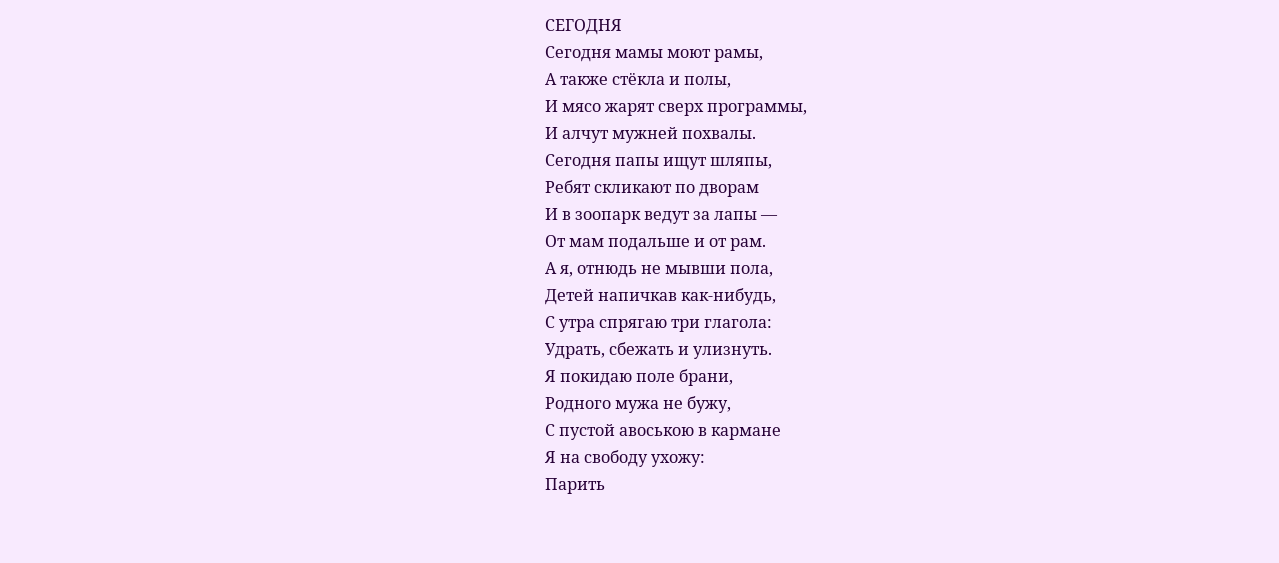СЕГОДНЯ
Сегодня мамы моют рамы,
А также стёкла и полы,
И мясо жарят сверх программы,
И алчут мужней похвалы.
Сегодня папы ищут шляпы,
Ребят скликают по дворам
И в зоопарк ведут за лапы —
От мам подальше и от рам.
А я, отнюдь не мывши пола,
Детей напичкав как-нибудь,
С утра спрягаю три глагола:
Удрать, сбежать и улизнуть.
Я покидаю поле брани,
Родного мужа не бужу,
С пустой авоською в кармане
Я на свободу ухожу:
Парить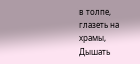в толпе, глазеть на храмы,
Дышать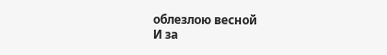облезлою весной
И за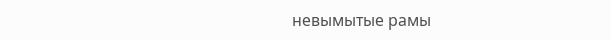невымытые рамы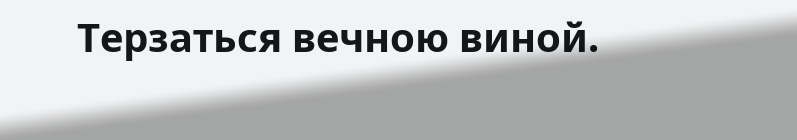Терзаться вечною виной.